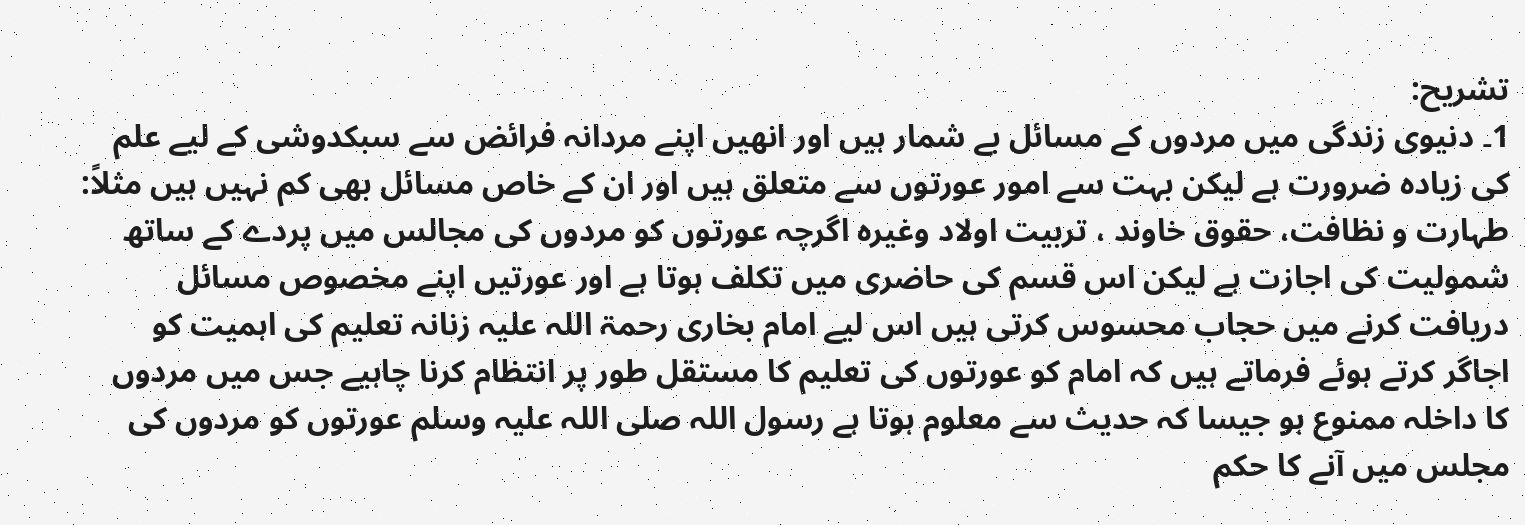تشریح:
1۔ دنیوی زندگی میں مردوں کے مسائل بے شمار ہیں اور انھیں اپنے مردانہ فرائض سے سبکدوشی کے لیے علم کی زیادہ ضرورت ہے لیکن بہت سے امور عورتوں سے متعلق ہیں اور ان کے خاص مسائل بھی کم نہیں ہیں مثلاً: طہارت و نظافت، حقوق خاوند ، تربیت اولاد وغیرہ اگرچہ عورتوں کو مردوں کی مجالس میں پردے کے ساتھ شمولیت کی اجازت ہے لیکن اس قسم کی حاضری میں تکلف ہوتا ہے اور عورتیں اپنے مخصوص مسائل دریافت کرنے میں حجاب محسوس کرتی ہیں اس لیے امام بخاری رحمۃ اللہ علیہ زنانہ تعلیم کی اہمیت کو اجاگر کرتے ہوئے فرماتے ہیں کہ امام کو عورتوں کی تعلیم کا مستقل طور پر انتظام کرنا چاہیے جس میں مردوں کا داخلہ ممنوع ہو جیسا کہ حدیث سے معلوم ہوتا ہے رسول اللہ صلی اللہ علیہ وسلم عورتوں کو مردوں کی مجلس میں آنے کا حکم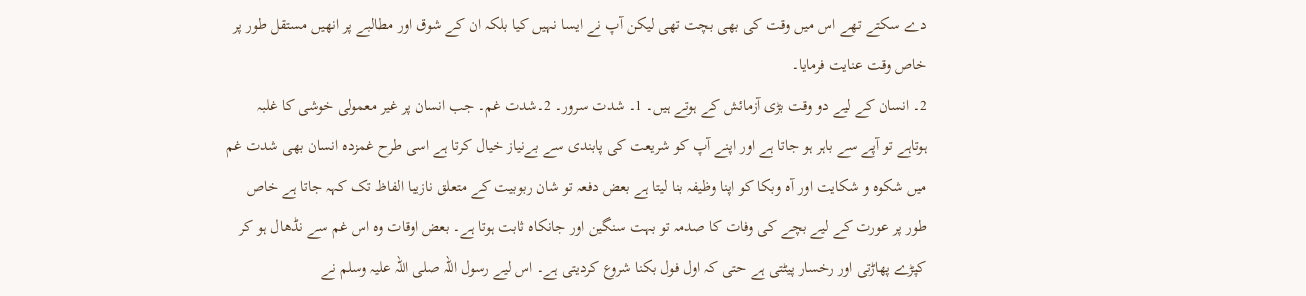دے سکتے تھے اس میں وقت کی بھی بچت تھی لیکن آپ نے ایسا نہیں کیا بلکہ ان کے شوق اور مطالبے پر انھیں مستقل طور پر خاص وقت عنایت فرمایا۔
2۔ انسان کے لیے دو وقت بڑی آزمائش کے ہوتے ہیں۔ 1۔ شدت سرور۔ 2۔شدت غم۔ جب انسان پر غیر معمولی خوشی کا غلبہ ہوتاہے تو آپے سے باہر ہو جاتا ہے اور اپنے آپ کو شریعت کی پابندی سے بےنیاز خیال کرتا ہے اسی طرح غمزدہ انسان بھی شدت غم میں شکوہ و شکایت اور آہ وبکا کو اپنا وظیفہ بنا لیتا ہے بعض دفعہ تو شان ربوبیت کے متعلق نازیبا الفاظ تک کہہ جاتا ہے خاص طور پر عورت کے لیے بچے کی وفات کا صدمہ تو بہت سنگین اور جانکاہ ثابت ہوتا ہے۔ بعض اوقات وہ اس غم سے نڈھال ہو کر کپڑے پھاڑتی اور رخسار پیٹتی ہے حتی کہ اول فول بکنا شروع کردیتی ہے۔ اس لیے رسول اللہ صلی اللہ علیہ وسلم نے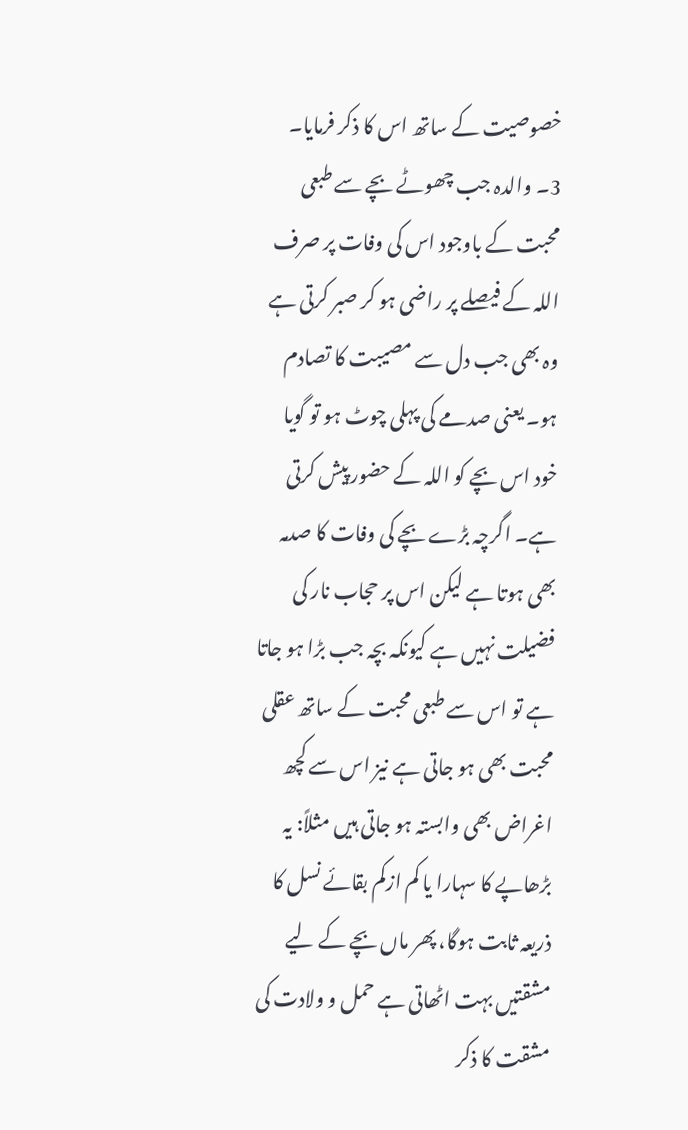خصوصیت کے ساتھ اس کا ذکر فرمایا۔
3۔ والدہ جب چھوٹے بچے سے طبعی محبت کے باوجود اس کی وفات پر صرف اللہ کے فیصلے پر راضی ہو کر صبر کرتی ہے وہ بھی جب دل سے مصیبت کا تصادم ہو۔ یعنی صدمے کی پہلی چوٹ ہو تو گویا خود اس بچے کو اللہ کے حضور پیش کرتی ہے۔ اگرچہ بڑے بچے کی وفات کا صدمہ بھی ہوتا ہے لیکن اس پر حجاب نار کی فضیلت نہیں ہے کیونکہ بچہ جب بڑا ہو جاتا ہے تو اس سے طبعی محبت کے ساتھ عقلی محبت بھی ہو جاتی ہے نیز اس سے کچھ اغراض بھی وابستہ ہو جاتی ہیں مثلاً: یہ بڑھاپے کا سہارا یا کم ازکم بقائے نسل کا ذریعہ ثابت ہوگا، پھر ماں بچے کے لیے مشقتیں بہت اٹھاتی ہے حمل و ولادت کی مشقت کا ذکر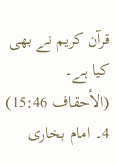قرآن کریم نے بھی کیا ہے۔ (الأحقاف 15:46)
4۔ امام بخاری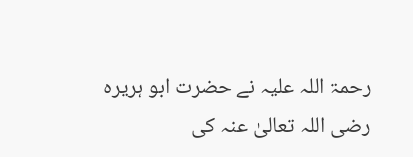رحمۃ اللہ علیہ نے حضرت ابو ہریرہ رضی اللہ تعالیٰ عنہ کی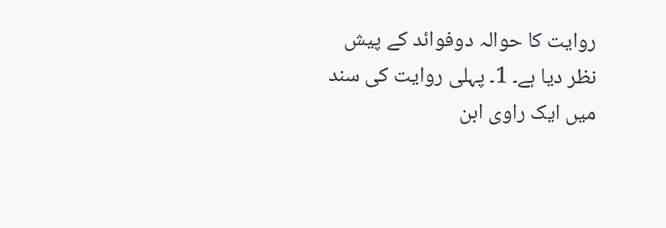روایت کا حوالہ دوفوائد کے پیش نظر دیا ہے۔ 1۔ پہلی روایت کی سند میں ایک راوی ابن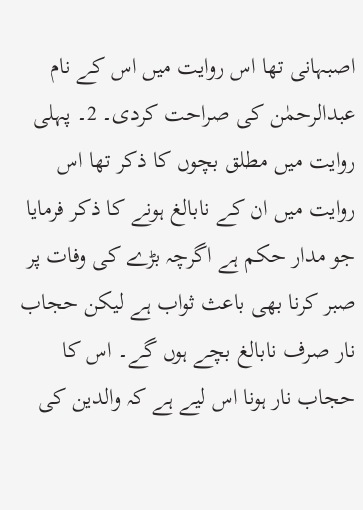اصبہانی تھا اس روایت میں اس کے نام عبدالرحمٰن کی صراحت کردی۔ 2۔ پہلی روایت میں مطلق بچوں کا ذکر تھا اس روایت میں ان کے نابالغ ہونے کا ذکر فرمایا جو مدار حکم ہے اگرچہ بڑے کی وفات پر صبر کرنا بھی باعث ثواب ہے لیکن حجاب نار صرف نابالغ بچے ہوں گے۔ اس کا حجاب نار ہونا اس لیے ہے کہ والدین کی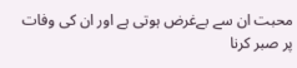محبت ان سے بےغرض ہوتی ہے اور ان کی وفات پر صبر کرنا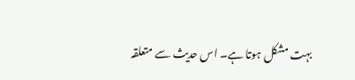بہت مشکل ہوتا ہے۔ اس حدیث سے متعلقہ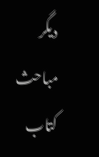دیگر مباحث کتاب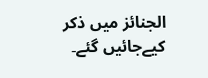الجنائز میں ذکر کیےجائیں گئے۔